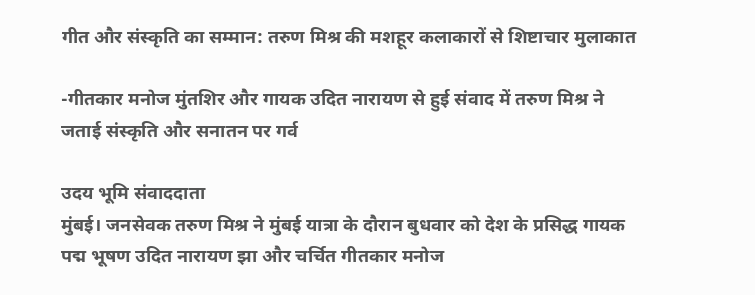गीत और संस्कृति का सम्मान: तरुण मिश्र की मशहूर कलाकारों से शिष्टाचार मुलाकात

-गीतकार मनोज मुंतशिर और गायक उदित नारायण से हुई संवाद में तरुण मिश्र ने जताई संस्कृति और सनातन पर गर्व

उदय भूमि संवाददाता
मुंबई। जनसेवक तरुण मिश्र ने मुंबई यात्रा के दौरान बुधवार को देश के प्रसिद्ध गायक पद्म भूषण उदित नारायण झा और चर्चित गीतकार मनोज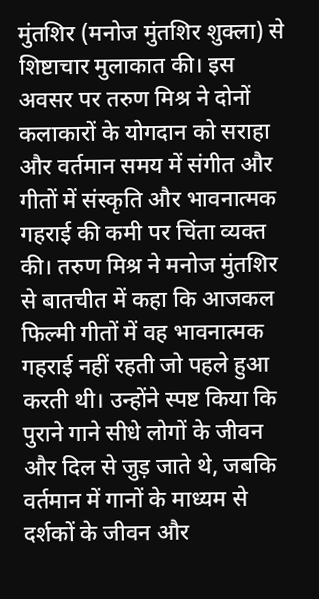मुंतशिर (मनोज मुंतशिर शुक्ला) से शिष्टाचार मुलाकात की। इस अवसर पर तरुण मिश्र ने दोनों कलाकारों के योगदान को सराहा और वर्तमान समय में संगीत और गीतों में संस्कृति और भावनात्मक गहराई की कमी पर चिंता व्यक्त की। तरुण मिश्र ने मनोज मुंतशिर से बातचीत में कहा कि आजकल फिल्मी गीतों में वह भावनात्मक गहराई नहीं रहती जो पहले हुआ करती थी। उन्होंने स्पष्ट किया कि पुराने गाने सीधे लोगों के जीवन और दिल से जुड़ जाते थे, जबकि वर्तमान में गानों के माध्यम से दर्शकों के जीवन और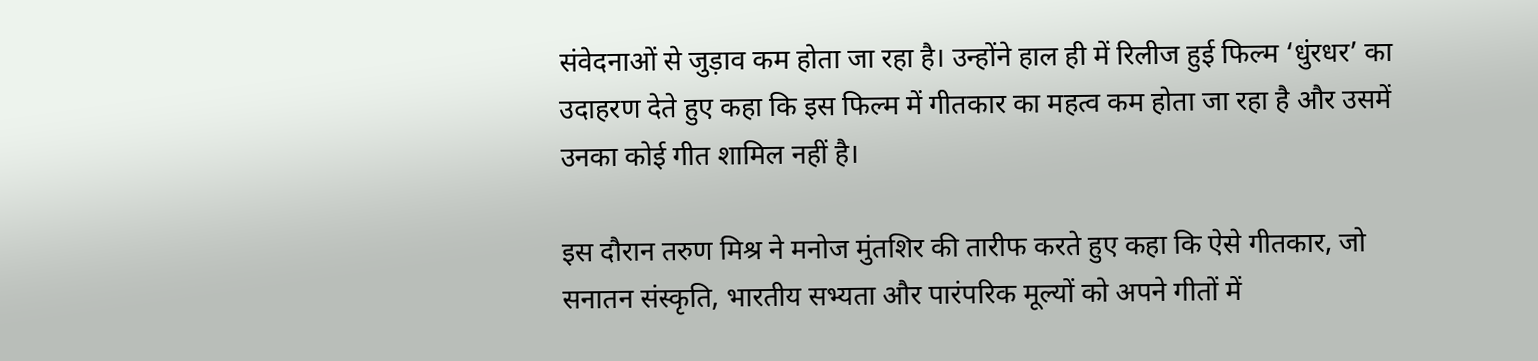संवेदनाओं से जुड़ाव कम होता जा रहा है। उन्होंने हाल ही में रिलीज हुई फिल्म ‘धुंरधर’ का उदाहरण देते हुए कहा कि इस फिल्म में गीतकार का महत्व कम होता जा रहा है और उसमें उनका कोई गीत शामिल नहीं है।

इस दौरान तरुण मिश्र ने मनोज मुंतशिर की तारीफ करते हुए कहा कि ऐसे गीतकार, जो सनातन संस्कृति, भारतीय सभ्यता और पारंपरिक मूल्यों को अपने गीतों में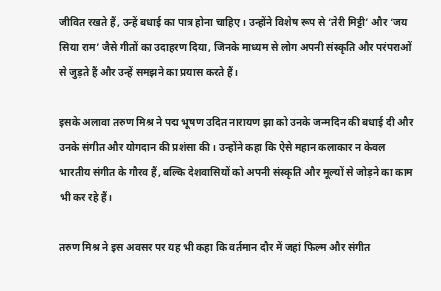जीवित रखते हैं, उन्हें बधाई का पात्र होना चाहिए। उन्होंने विशेष रूप से ‘तेरी मिट्टी’ और ‘जय सिया राम’ जैसे गीतों का उदाहरण दिया, जिनके माध्यम से लोग अपनी संस्कृति और परंपराओं से जुड़ते हैं और उन्हें समझने का प्रयास करते हैं।

इसके अलावा तरुण मिश्र ने पद्म भूषण उदित नारायण झा को उनके जन्मदिन की बधाई दी और उनके संगीत और योगदान की प्रशंसा की। उन्होंने कहा कि ऐसे महान कलाकार न केवल भारतीय संगीत के गौरव हैं, बल्कि देशवासियों को अपनी संस्कृति और मूल्यों से जोड़ने का काम भी कर रहे हैं।

तरुण मिश्र ने इस अवसर पर यह भी कहा कि वर्तमान दौर में जहां फिल्म और संगीत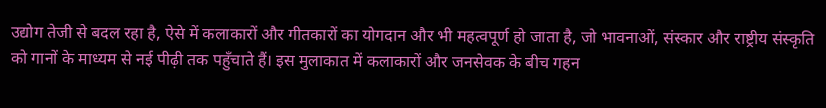उद्योग तेजी से बदल रहा है, ऐसे में कलाकारों और गीतकारों का योगदान और भी महत्वपूर्ण हो जाता है, जो भावनाओं, संस्कार और राष्ट्रीय संस्कृति को गानों के माध्यम से नई पीढ़ी तक पहुँचाते हैं। इस मुलाकात में कलाकारों और जनसेवक के बीच गहन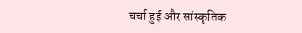चर्चा हुई और सांस्कृतिक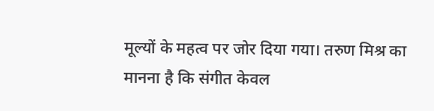मूल्यों के महत्व पर जोर दिया गया। तरुण मिश्र का मानना है कि संगीत केवल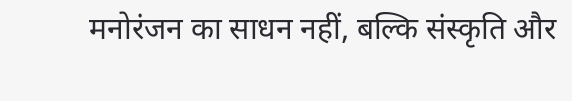मनोरंजन का साधन नहीं, बल्कि संस्कृति और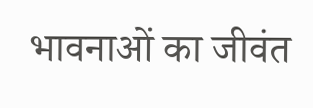भावनाओं का जीवंत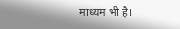माध्यम भी है।